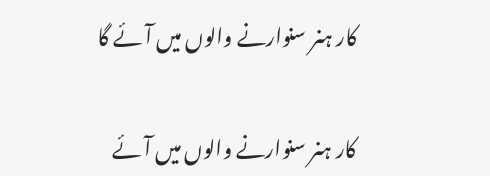کار ہنر سنوارنے والوں میں آئے گا

کار ہنر سنوارنے والوں میں آئے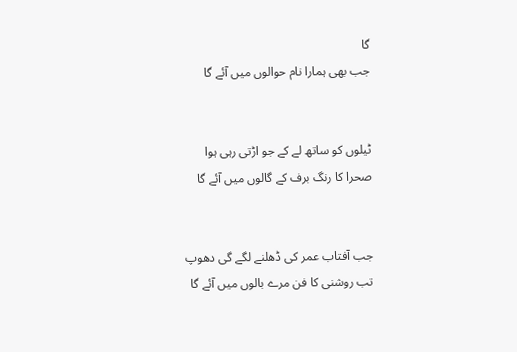گا
جب بھی ہمارا نام حوالوں میں آئے گا


ٹیلوں کو ساتھ لے کے جو اڑتی رہی ہوا
صحرا کا رنگ برف کے گالوں میں آئے گا


جب آفتاب عمر کی ڈھلنے لگے گی دھوپ
تب روشنی کا فن مرے بالوں میں آئے گا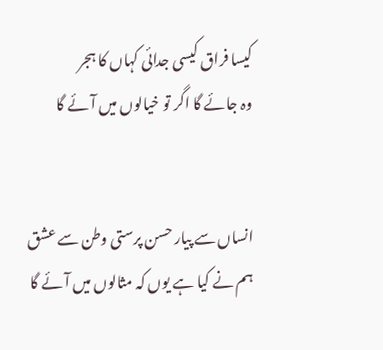کیسا فراق کیسی جدائی کہاں کا ہجر
وہ جائے گا اگر تو خیالوں میں آئے گا


انساں سے پیار حسن پرستی وطن سے عشق
ہم نے کیا ہے یوں کہ مثالوں میں آئے گا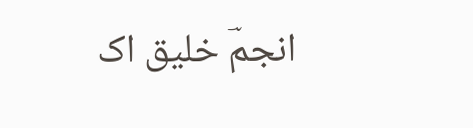انجمؔ خلیق اک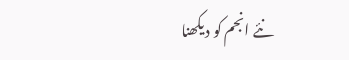نئے انجم کو دیکھنا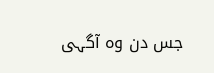جس دن وہ آگہی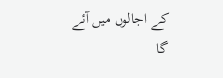کے اجالوں میں آئے گا